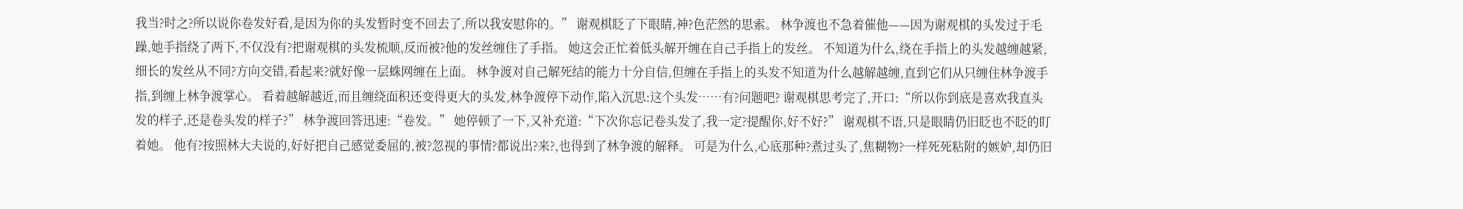我当?时之?所以说你卷发好看,是因为你的头发暂时变不回去了,所以我安慰你的。” 谢观棋眨了下眼睛,神?色茫然的思索。 林争渡也不急着催他——因为谢观棋的头发过于毛躁,她手指绕了两下,不仅没有?把谢观棋的头发梳顺,反而被?他的发丝缠住了手指。 她这会正忙着低头解开缠在自己手指上的发丝。 不知道为什么,绕在手指上的头发越缠越紧,细长的发丝从不同?方向交错,看起来?就好像一层蛛网缠在上面。 林争渡对自己解死结的能力十分自信,但缠在手指上的头发不知道为什么越解越缠,直到它们从只缠住林争渡手指,到缠上林争渡掌心。 看着越解越近,而且缠绕面积还变得更大的头发,林争渡停下动作,陷入沉思:这个头发……有?问题吧? 谢观棋思考完了,开口:“所以你到底是喜欢我直头发的样子,还是卷头发的样子?” 林争渡回答迅速:“卷发。” 她停顿了一下,又补充道:“下次你忘记卷头发了,我一定?提醒你,好不好?” 谢观棋不语,只是眼睛仍旧眨也不眨的盯着她。 他有?按照林大夫说的,好好把自己感觉委屈的,被?忽视的事情?都说出?来?,也得到了林争渡的解释。 可是为什么,心底那种?煮过头了,焦糊物?一样死死粘附的嫉妒,却仍旧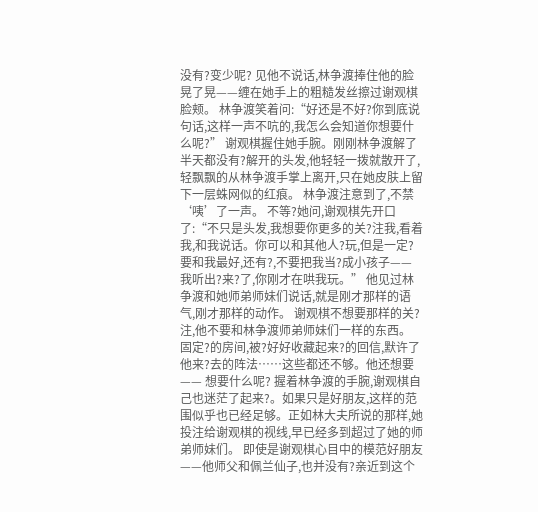没有?变少呢? 见他不说话,林争渡捧住他的脸晃了晃——缠在她手上的粗糙发丝擦过谢观棋脸颊。 林争渡笑着问:“好还是不好?你到底说句话,这样一声不吭的,我怎么会知道你想要什么呢?” 谢观棋握住她手腕。刚刚林争渡解了半天都没有?解开的头发,他轻轻一拨就散开了,轻飘飘的从林争渡手掌上离开,只在她皮肤上留下一层蛛网似的红痕。 林争渡注意到了,不禁‘咦’了一声。 不等?她问,谢观棋先开口了:“不只是头发,我想要你更多的关?注我,看着我,和我说话。你可以和其他人?玩,但是一定?要和我最好,还有?,不要把我当?成小孩子——我听出?来?了,你刚才在哄我玩。” 他见过林争渡和她师弟师妹们说话,就是刚才那样的语气,刚才那样的动作。 谢观棋不想要那样的关?注,他不要和林争渡师弟师妹们一样的东西。 固定?的房间,被?好好收藏起来?的回信,默许了他来?去的阵法……这些都还不够。他还想要—— 想要什么呢? 握着林争渡的手腕,谢观棋自己也迷茫了起来?。如果只是好朋友,这样的范围似乎也已经足够。正如林大夫所说的那样,她投注给谢观棋的视线,早已经多到超过了她的师弟师妹们。 即使是谢观棋心目中的模范好朋友——他师父和佩兰仙子,也并没有?亲近到这个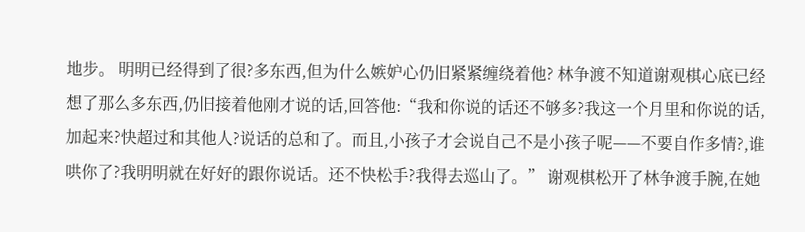地步。 明明已经得到了很?多东西,但为什么嫉妒心仍旧紧紧缠绕着他? 林争渡不知道谢观棋心底已经想了那么多东西,仍旧接着他刚才说的话,回答他:“我和你说的话还不够多?我这一个月里和你说的话,加起来?快超过和其他人?说话的总和了。而且,小孩子才会说自己不是小孩子呢——不要自作多情?,谁哄你了?我明明就在好好的跟你说话。还不快松手?我得去巡山了。” 谢观棋松开了林争渡手腕,在她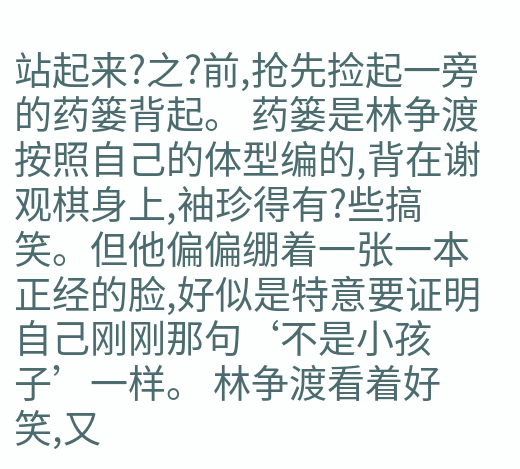站起来?之?前,抢先捡起一旁的药篓背起。 药篓是林争渡按照自己的体型编的,背在谢观棋身上,袖珍得有?些搞笑。但他偏偏绷着一张一本正经的脸,好似是特意要证明自己刚刚那句‘不是小孩子’一样。 林争渡看着好笑,又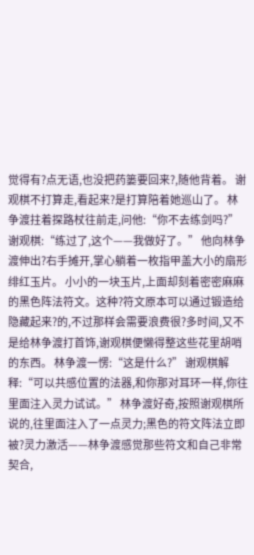觉得有?点无语,也没把药篓要回来?,随他背着。 谢观棋不打算走,看起来?是打算陪着她巡山了。 林争渡拄着探路杖往前走,问他:“你不去练剑吗?” 谢观棋:“练过了,这个——我做好了。” 他向林争渡伸出?右手摊开,掌心躺着一枚指甲盖大小的扇形绯红玉片。 小小的一块玉片,上面却刻着密密麻麻的黑色阵法符文。这种?符文原本可以通过锻造给隐藏起来?的,不过那样会需要浪费很?多时间,又不是给林争渡打首饰,谢观棋便懒得整这些花里胡哨的东西。 林争渡一愣:“这是什么?” 谢观棋解释:“可以共感位置的法器,和你那对耳环一样,你往里面注入灵力试试。” 林争渡好奇,按照谢观棋所说的,往里面注入了一点灵力;黑色的符文阵法立即被?灵力激活——林争渡感觉那些符文和自己非常契合,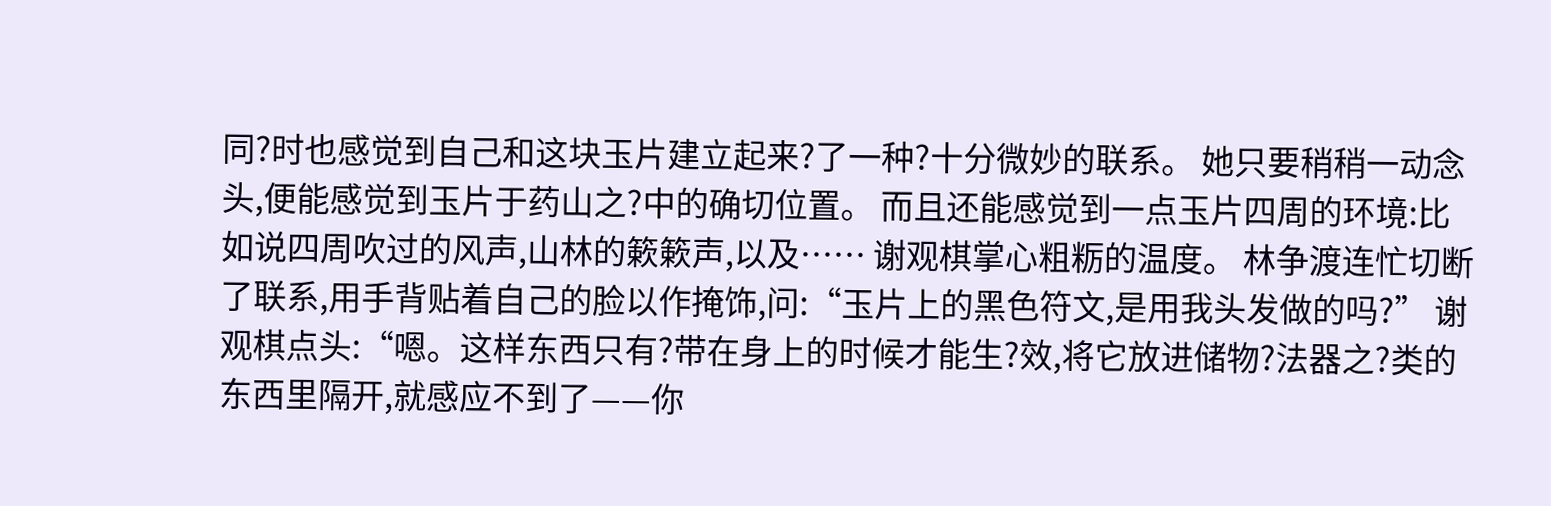同?时也感觉到自己和这块玉片建立起来?了一种?十分微妙的联系。 她只要稍稍一动念头,便能感觉到玉片于药山之?中的确切位置。 而且还能感觉到一点玉片四周的环境:比如说四周吹过的风声,山林的簌簌声,以及…… 谢观棋掌心粗粝的温度。 林争渡连忙切断了联系,用手背贴着自己的脸以作掩饰,问:“玉片上的黑色符文,是用我头发做的吗?” 谢观棋点头:“嗯。这样东西只有?带在身上的时候才能生?效,将它放进储物?法器之?类的东西里隔开,就感应不到了——你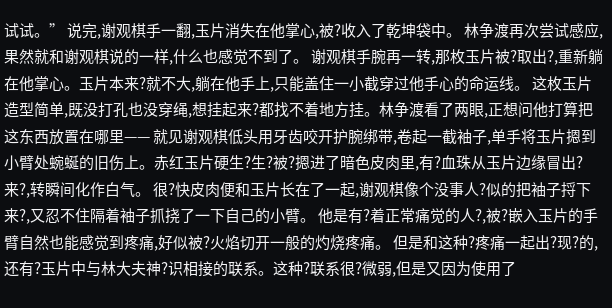试试。” 说完,谢观棋手一翻,玉片消失在他掌心,被?收入了乾坤袋中。 林争渡再次尝试感应,果然就和谢观棋说的一样,什么也感觉不到了。 谢观棋手腕再一转,那枚玉片被?取出?,重新躺在他掌心。玉片本来?就不大,躺在他手上,只能盖住一小截穿过他手心的命运线。 这枚玉片造型简单,既没打孔也没穿绳,想挂起来?都找不着地方挂。林争渡看了两眼,正想问他打算把这东西放置在哪里—— 就见谢观棋低头用牙齿咬开护腕绑带,卷起一截袖子,单手将玉片摁到小臂处蜿蜒的旧伤上。赤红玉片硬生?生?被?摁进了暗色皮肉里,有?血珠从玉片边缘冒出?来?,转瞬间化作白气。 很?快皮肉便和玉片长在了一起,谢观棋像个没事人?似的把袖子捋下来?,又忍不住隔着袖子抓挠了一下自己的小臂。 他是有?着正常痛觉的人?,被?嵌入玉片的手臂自然也能感觉到疼痛,好似被?火焰切开一般的灼烧疼痛。 但是和这种?疼痛一起出?现?的,还有?玉片中与林大夫神?识相接的联系。这种?联系很?微弱,但是又因为使用了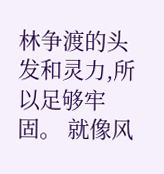林争渡的头发和灵力,所以足够牢固。 就像风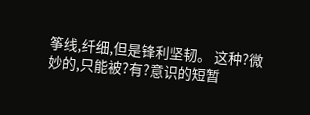筝线,纤细,但是锋利坚韧。 这种?微妙的,只能被?有?意识的短暂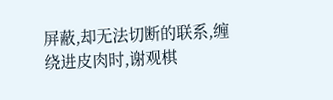屏蔽,却无法切断的联系,缠绕进皮肉时,谢观棋